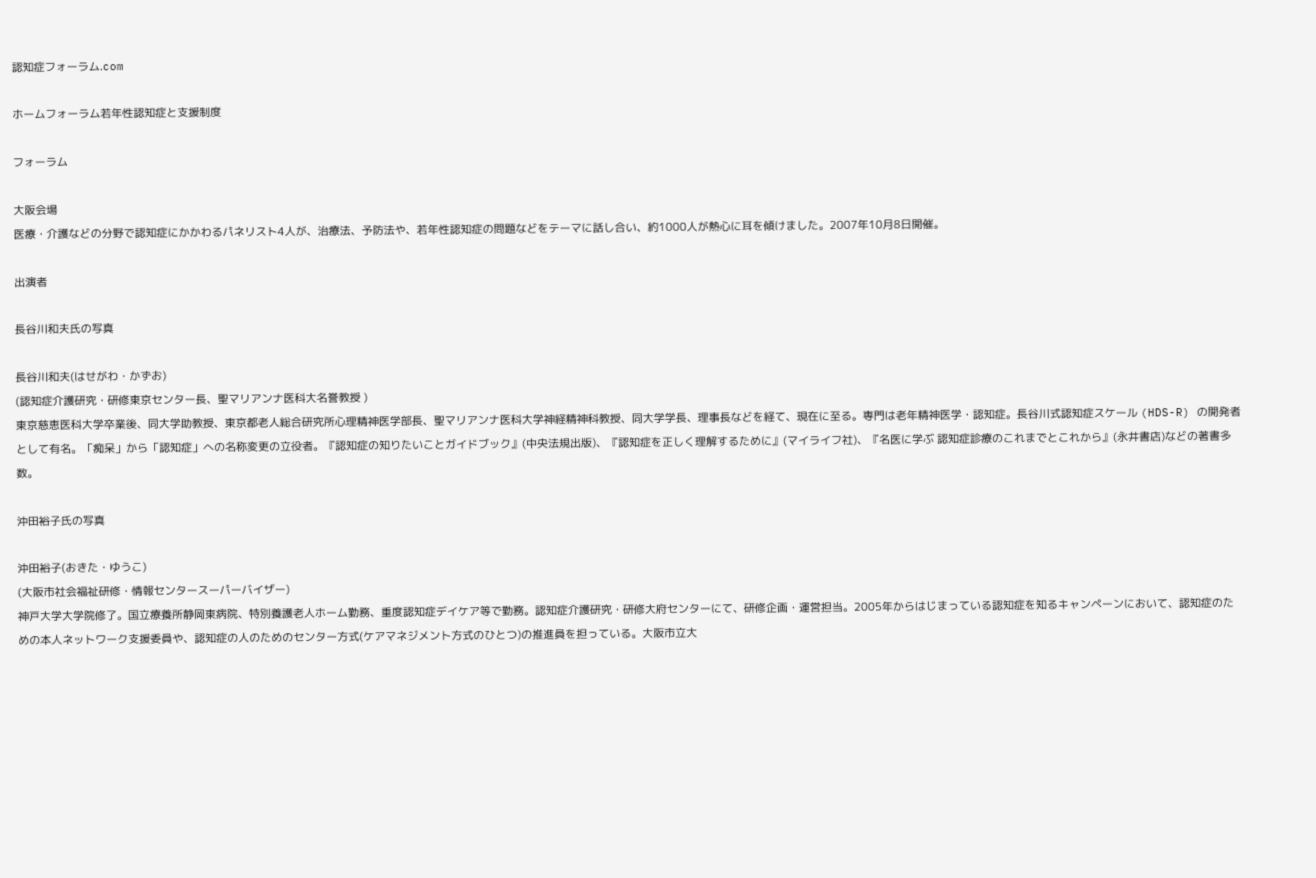認知症フォーラム.com

ホームフォーラム若年性認知症と支援制度

フォーラム

大阪会場
医療・介護などの分野で認知症にかかわるパネリスト4人が、治療法、予防法や、若年性認知症の問題などをテーマに話し合い、約1000人が熱心に耳を傾けました。2007年10月8日開催。

出演者

長谷川和夫氏の写真

長谷川和夫(はせがわ・かずお)
(認知症介護研究・研修東京センター長、聖マリアンナ医科大名誉教授 )
東京慈恵医科大学卒業後、同大学助教授、東京都老人総合研究所心理精神医学部長、聖マリアンナ医科大学神経精神科教授、同大学学長、理事長などを経て、現在に至る。専門は老年精神医学・認知症。長谷川式認知症スケール (HDS-R) の開発者として有名。「痴呆」から「認知症」への名称変更の立役者。『認知症の知りたいことガイドブック』(中央法規出版)、『認知症を正しく理解するために』(マイライフ社)、『名医に学ぶ 認知症診療のこれまでとこれから』(永井書店)などの著書多数。

沖田裕子氏の写真

沖田裕子(おきた・ゆうこ)
(大阪市社会福祉研修・情報センタースーパーバイザー)
神戸大学大学院修了。国立療養所静岡東病院、特別養護老人ホーム勤務、重度認知症デイケア等で勤務。認知症介護研究・研修大府センターにて、研修企画・運営担当。2005年からはじまっている認知症を知るキャンペーンにおいて、認知症のための本人ネットワーク支援委員や、認知症の人のためのセンター方式(ケアマネジメント方式のひとつ)の推進員を担っている。大阪市立大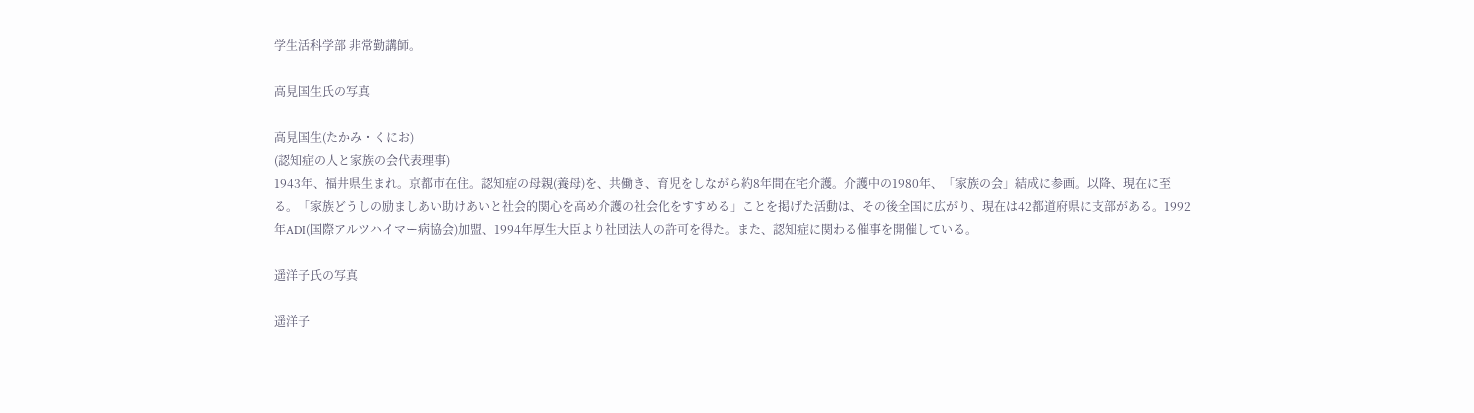学生活科学部 非常勤講師。

高見国生氏の写真

高見国生(たかみ・くにお)
(認知症の人と家族の会代表理事)
1943年、福井県生まれ。京都市在住。認知症の母親(養母)を、共働き、育児をしながら約8年間在宅介護。介護中の1980年、「家族の会」結成に参画。以降、現在に至る。「家族どうしの励ましあい助けあいと社会的関心を高め介護の社会化をすすめる」ことを掲げた活動は、その後全国に広がり、現在は42都道府県に支部がある。1992年ADI(国際アルツハイマー病協会)加盟、1994年厚生大臣より社団法人の許可を得た。また、認知症に関わる催事を開催している。

遥洋子氏の写真

遥洋子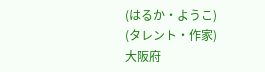(はるか・ようこ)
(タレント・作家)
大阪府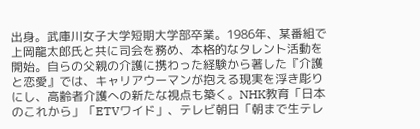出身。武庫川女子大学短期大学部卒業。1986年、某番組で上岡龍太郎氏と共に司会を務め、本格的なタレント活動を開始。自らの父親の介護に携わった経験から著した『介護と恋愛』では、キャリアウーマンが抱える現実を浮き彫りにし、高齢者介護への新たな視点も築く。NHK教育「日本のこれから」「ETVワイド」、テレビ朝日「朝まで生テレ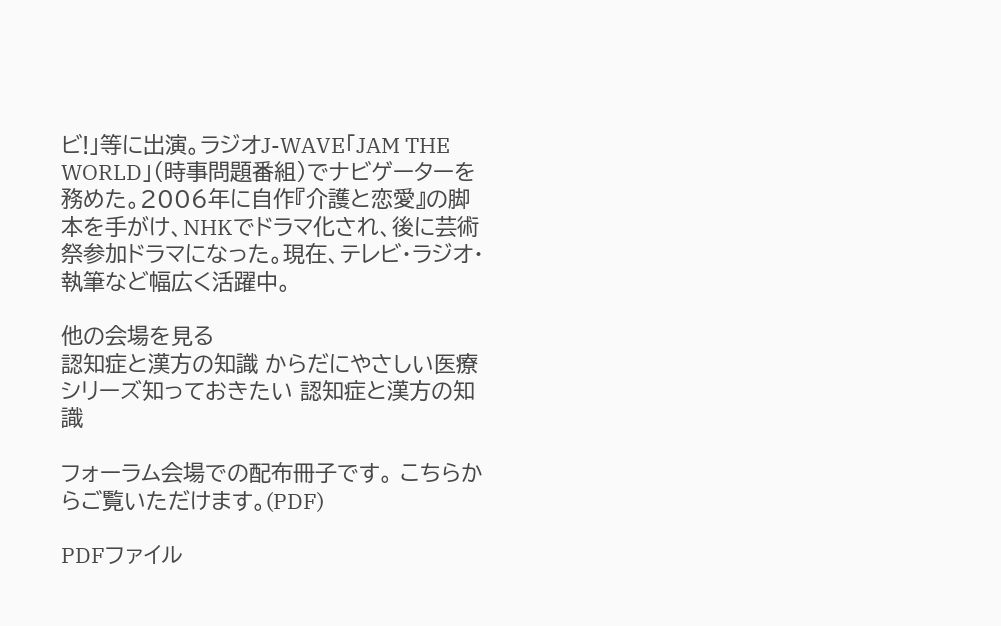ビ!」等に出演。ラジオJ-WAVE「JAM THE WORLD」(時事問題番組)でナビゲーターを務めた。2006年に自作『介護と恋愛』の脚本を手がけ、NHKでドラマ化され、後に芸術祭参加ドラマになった。現在、テレビ・ラジオ・執筆など幅広く活躍中。

他の会場を見る
認知症と漢方の知識 からだにやさしい医療シリーズ知っておきたい 認知症と漢方の知識

フォーラム会場での配布冊子です。 こちらからご覧いただけます。(PDF)

PDFファイル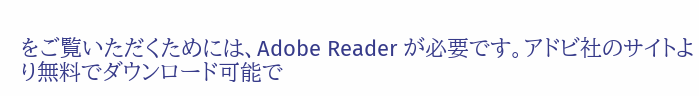をご覧いただくためには、Adobe Reader が必要です。アドビ社のサイトより無料でダウンロード可能で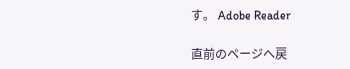す。 Adobe Reader

直前のページへ戻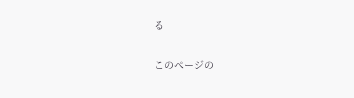る

このページの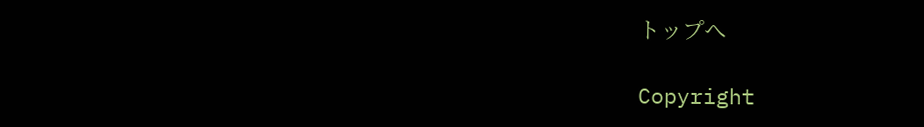トップへ

Copyright